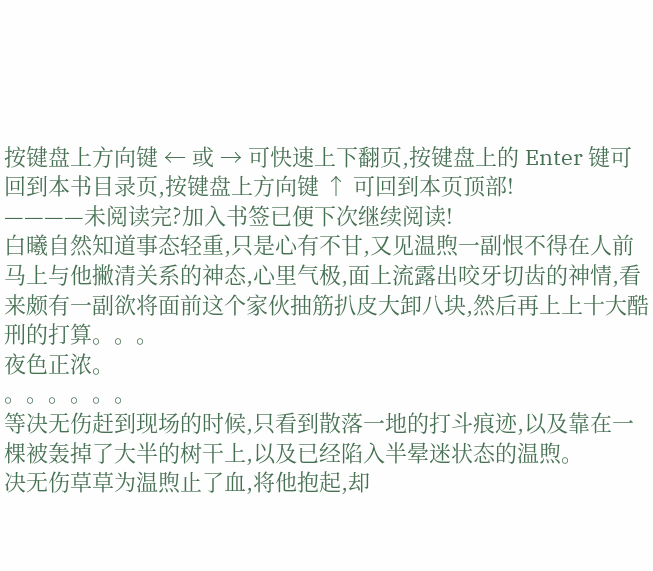按键盘上方向键 ← 或 → 可快速上下翻页,按键盘上的 Enter 键可回到本书目录页,按键盘上方向键 ↑ 可回到本页顶部!
————未阅读完?加入书签已便下次继续阅读!
白曦自然知道事态轻重,只是心有不甘,又见温煦一副恨不得在人前马上与他撇清关系的神态,心里气极,面上流露出咬牙切齿的神情,看来颇有一副欲将面前这个家伙抽筋扒皮大卸八块,然后再上上十大酷刑的打算。。。
夜色正浓。
。。。。。。
等决无伤赶到现场的时候,只看到散落一地的打斗痕迹,以及靠在一棵被轰掉了大半的树干上,以及已经陷入半晕迷状态的温煦。
决无伤草草为温煦止了血,将他抱起,却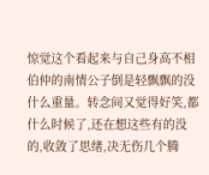惊觉这个看起来与自己身高不相伯仲的南情公子倒是轻飘飘的没什么重量。转念间又觉得好笑,都什么时候了,还在想这些有的没的,收敛了思绪,决无伤几个腾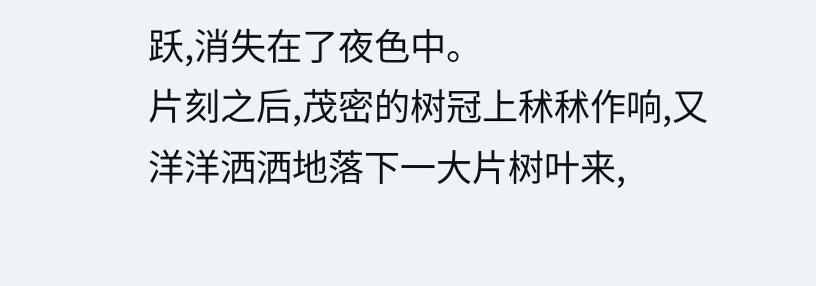跃,消失在了夜色中。
片刻之后,茂密的树冠上秫秫作响,又洋洋洒洒地落下一大片树叶来,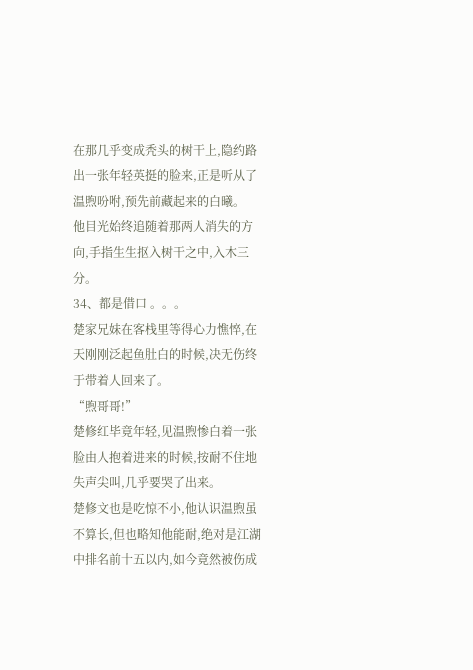在那几乎变成秃头的树干上,隐约路出一张年轻英挺的脸来,正是听从了温煦吩咐,预先前藏起来的白曦。
他目光始终追随着那两人消失的方向,手指生生抠入树干之中,入木三分。
34、都是借口 。。。
楚家兄妹在客栈里等得心力憔悴,在天刚刚泛起鱼肚白的时候,决无伤终于带着人回来了。
“煦哥哥!”
楚修红毕竟年轻,见温煦惨白着一张脸由人抱着进来的时候,按耐不住地失声尖叫,几乎要哭了出来。
楚修文也是吃惊不小,他认识温煦虽不算长,但也略知他能耐,绝对是江湖中排名前十五以内,如今竟然被伤成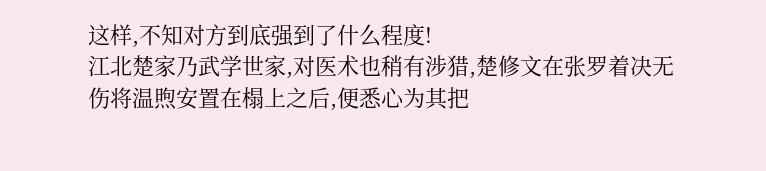这样,不知对方到底强到了什么程度!
江北楚家乃武学世家,对医术也稍有涉猎,楚修文在张罗着决无伤将温煦安置在榻上之后,便悉心为其把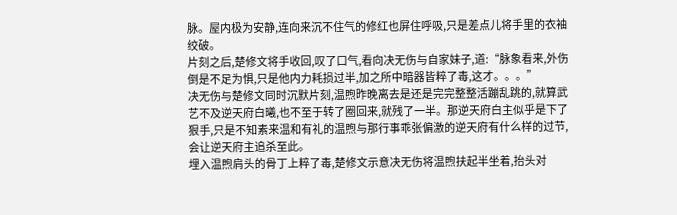脉。屋内极为安静,连向来沉不住气的修红也屏住呼吸,只是差点儿将手里的衣袖绞破。
片刻之后,楚修文将手收回,叹了口气,看向决无伤与自家妹子,道:“脉象看来,外伤倒是不足为惧,只是他内力耗损过半,加之所中暗器皆粹了毒,这才。。。”
决无伤与楚修文同时沉默片刻,温煦昨晚离去是还是完完整整活蹦乱跳的,就算武艺不及逆天府白曦,也不至于转了圈回来,就残了一半。那逆天府白主似乎是下了狠手,只是不知素来温和有礼的温煦与那行事乖张偏激的逆天府有什么样的过节,会让逆天府主追杀至此。
埋入温煦肩头的骨丁上粹了毒,楚修文示意决无伤将温煦扶起半坐着,抬头对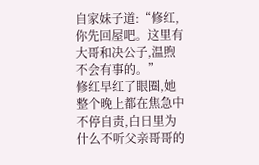自家妹子道:“修红,你先回屋吧。这里有大哥和决公子,温煦不会有事的。”
修红早红了眼圈,她整个晚上都在焦急中不停自责,白日里为什么不听父亲哥哥的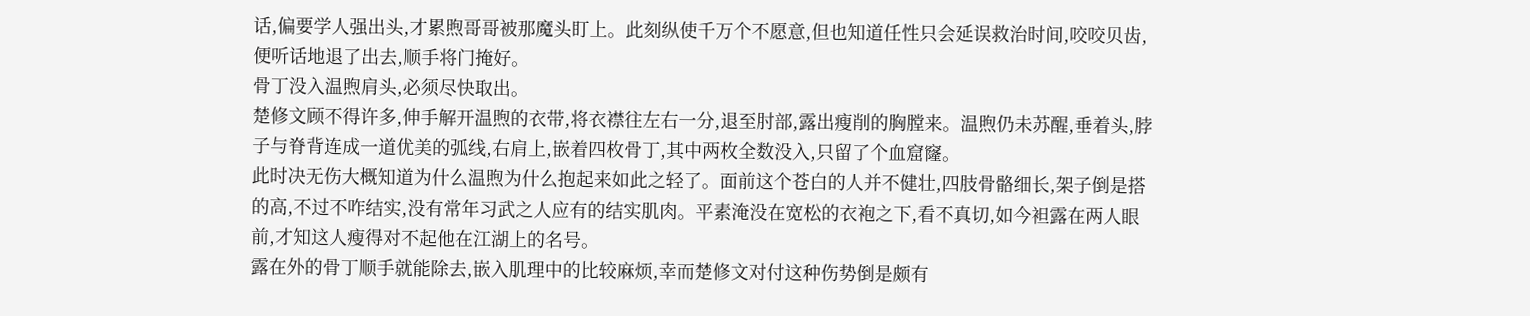话,偏要学人强出头,才累煦哥哥被那魔头盯上。此刻纵使千万个不愿意,但也知道任性只会延误救治时间,咬咬贝齿,便听话地退了出去,顺手将门掩好。
骨丁没入温煦肩头,必须尽快取出。
楚修文顾不得许多,伸手解开温煦的衣带,将衣襟往左右一分,退至肘部,露出瘦削的胸膛来。温煦仍未苏醒,垂着头,脖子与脊背连成一道优美的弧线,右肩上,嵌着四枚骨丁,其中两枚全数没入,只留了个血窟窿。
此时决无伤大概知道为什么温煦为什么抱起来如此之轻了。面前这个苍白的人并不健壮,四肢骨骼细长,架子倒是搭的高,不过不咋结实,没有常年习武之人应有的结实肌肉。平素淹没在宽松的衣袍之下,看不真切,如今袒露在两人眼前,才知这人瘦得对不起他在江湖上的名号。
露在外的骨丁顺手就能除去,嵌入肌理中的比较麻烦,幸而楚修文对付这种伤势倒是颇有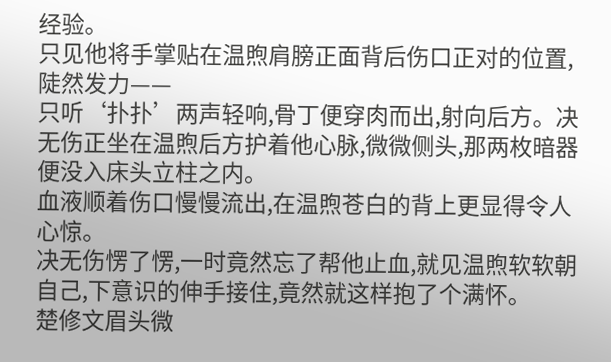经验。
只见他将手掌贴在温煦肩膀正面背后伤口正对的位置,陡然发力——
只听‘扑扑’两声轻响,骨丁便穿肉而出,射向后方。决无伤正坐在温煦后方护着他心脉,微微侧头,那两枚暗器便没入床头立柱之内。
血液顺着伤口慢慢流出,在温煦苍白的背上更显得令人心惊。
决无伤愣了愣,一时竟然忘了帮他止血,就见温煦软软朝自己,下意识的伸手接住,竟然就这样抱了个满怀。
楚修文眉头微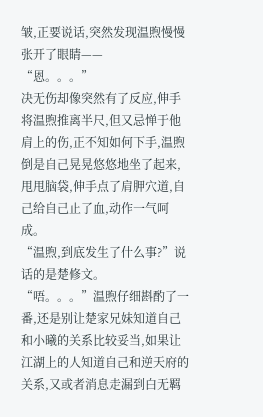皱,正要说话,突然发现温煦慢慢张开了眼睛——
“恩。。。”
决无伤却像突然有了反应,伸手将温煦推离半尺,但又忌惮于他肩上的伤,正不知如何下手,温煦倒是自己晃晃悠悠地坐了起来,甩甩脑袋,伸手点了肩胛穴道,自己给自己止了血,动作一气呵成。
“温煦,到底发生了什么事?”说话的是楚修文。
“唔。。。”温煦仔细斟酌了一番,还是别让楚家兄妹知道自己和小曦的关系比较妥当,如果让江湖上的人知道自己和逆天府的关系,又或者消息走漏到白无羁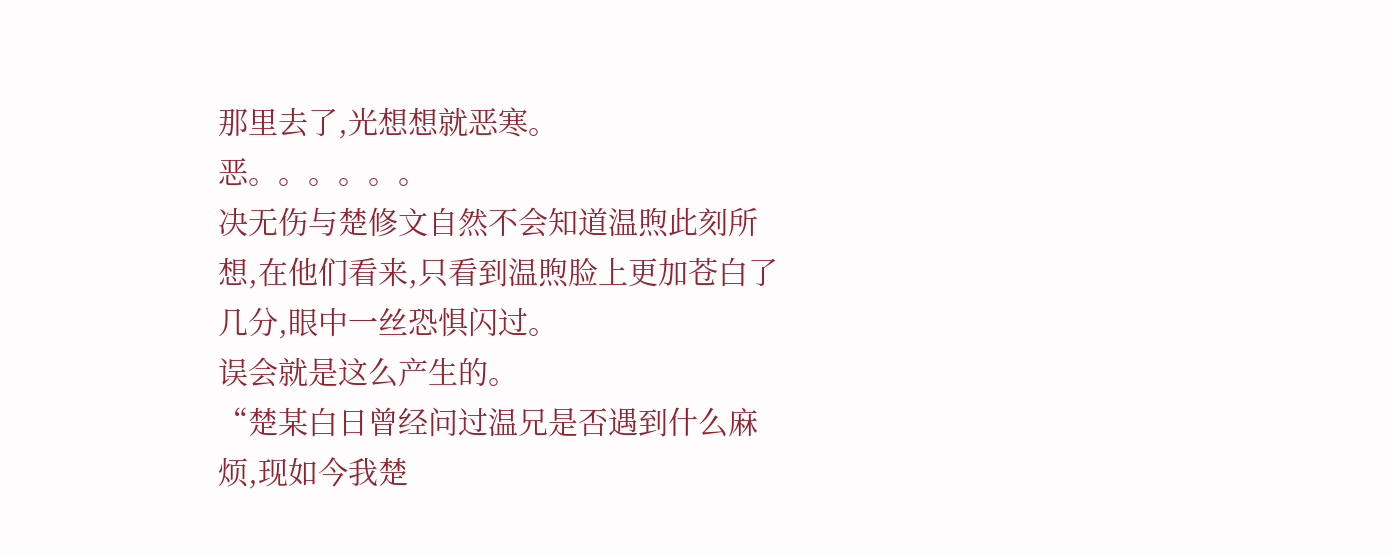那里去了,光想想就恶寒。
恶。。。。。。
决无伤与楚修文自然不会知道温煦此刻所想,在他们看来,只看到温煦脸上更加苍白了几分,眼中一丝恐惧闪过。
误会就是这么产生的。
“楚某白日曾经问过温兄是否遇到什么麻烦,现如今我楚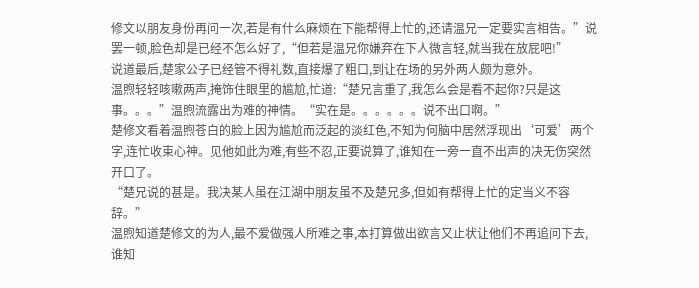修文以朋友身份再问一次,若是有什么麻烦在下能帮得上忙的,还请温兄一定要实言相告。”说罢一顿,脸色却是已经不怎么好了,“但若是温兄你嫌弃在下人微言轻,就当我在放屁吧!”
说道最后,楚家公子已经管不得礼数,直接爆了粗口,到让在场的另外两人颇为意外。
温煦轻轻咳嗽两声,掩饰住眼里的尴尬,忙道:“楚兄言重了,我怎么会是看不起你?只是这事。。。”温煦流露出为难的神情。“实在是。。。。。。说不出口啊。”
楚修文看着温煦苍白的脸上因为尴尬而泛起的淡红色,不知为何脑中居然浮现出‘可爱’两个字,连忙收束心神。见他如此为难,有些不忍,正要说算了,谁知在一旁一直不出声的决无伤突然开口了。
“楚兄说的甚是。我决某人虽在江湖中朋友虽不及楚兄多,但如有帮得上忙的定当义不容辞。”
温煦知道楚修文的为人,最不爱做强人所难之事,本打算做出欲言又止状让他们不再追问下去,谁知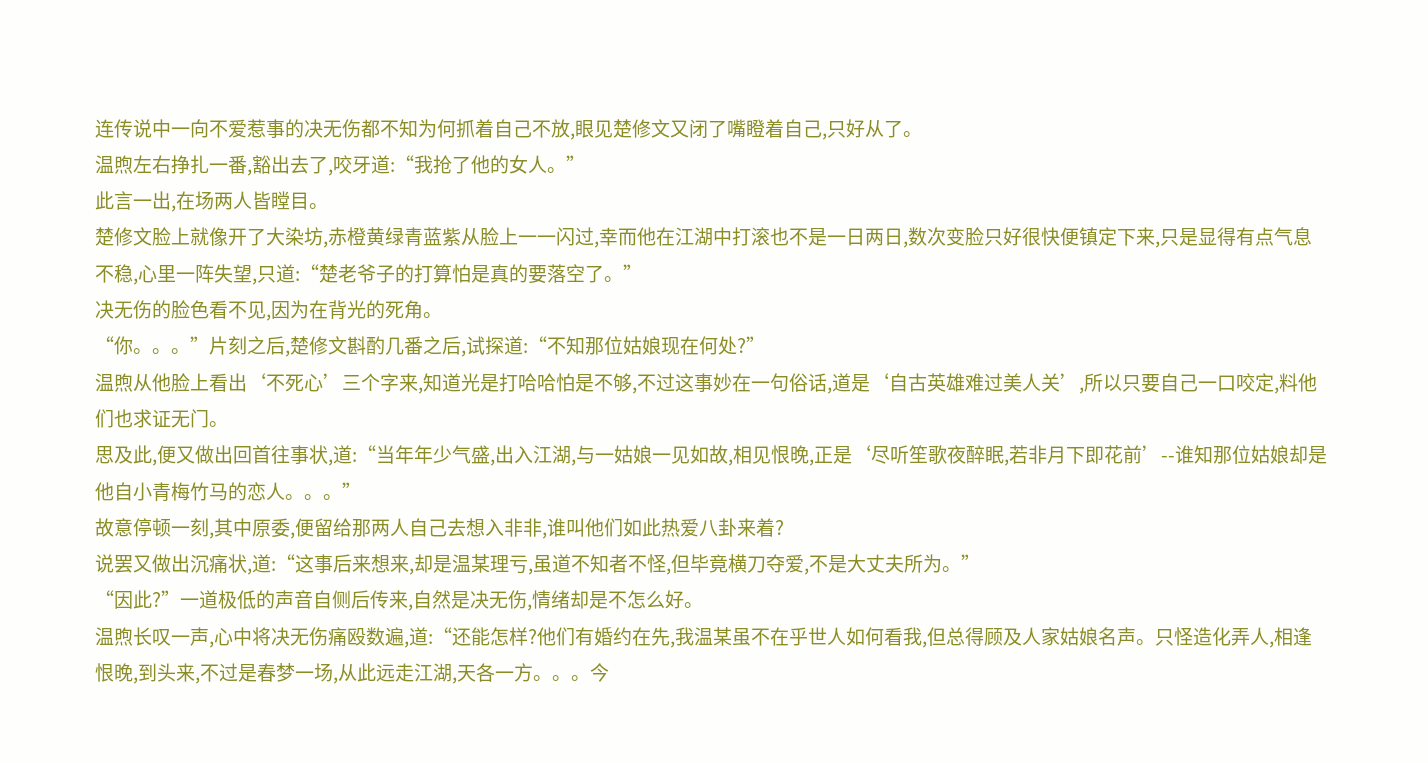连传说中一向不爱惹事的决无伤都不知为何抓着自己不放,眼见楚修文又闭了嘴瞪着自己,只好从了。
温煦左右挣扎一番,豁出去了,咬牙道:“我抢了他的女人。”
此言一出,在场两人皆瞠目。
楚修文脸上就像开了大染坊,赤橙黄绿青蓝紫从脸上一一闪过,幸而他在江湖中打滚也不是一日两日,数次变脸只好很快便镇定下来,只是显得有点气息不稳,心里一阵失望,只道:“楚老爷子的打算怕是真的要落空了。”
决无伤的脸色看不见,因为在背光的死角。
“你。。。”片刻之后,楚修文斟酌几番之后,试探道:“不知那位姑娘现在何处?”
温煦从他脸上看出‘不死心’三个字来,知道光是打哈哈怕是不够,不过这事妙在一句俗话,道是‘自古英雄难过美人关’,所以只要自己一口咬定,料他们也求证无门。
思及此,便又做出回首往事状,道:“当年年少气盛,出入江湖,与一姑娘一见如故,相见恨晚,正是‘尽听笙歌夜醉眠,若非月下即花前’--谁知那位姑娘却是他自小青梅竹马的恋人。。。”
故意停顿一刻,其中原委,便留给那两人自己去想入非非,谁叫他们如此热爱八卦来着?
说罢又做出沉痛状,道:“这事后来想来,却是温某理亏,虽道不知者不怪,但毕竟横刀夺爱,不是大丈夫所为。”
“因此?”一道极低的声音自侧后传来,自然是决无伤,情绪却是不怎么好。
温煦长叹一声,心中将决无伤痛殴数遍,道:“还能怎样?他们有婚约在先,我温某虽不在乎世人如何看我,但总得顾及人家姑娘名声。只怪造化弄人,相逢恨晚,到头来,不过是春梦一场,从此远走江湖,天各一方。。。今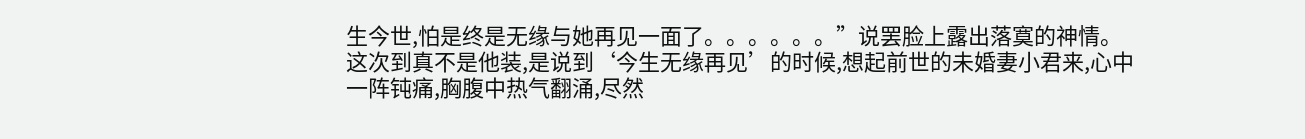生今世,怕是终是无缘与她再见一面了。。。。。。”说罢脸上露出落寞的神情。
这次到真不是他装,是说到‘今生无缘再见’的时候,想起前世的未婚妻小君来,心中一阵钝痛,胸腹中热气翻涌,尽然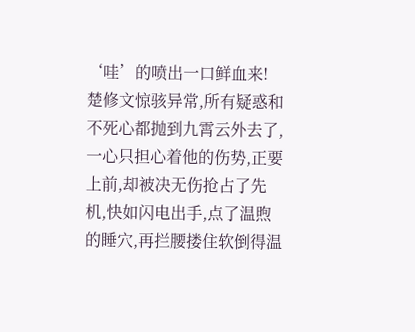‘哇’的喷出一口鲜血来!
楚修文惊骇异常,所有疑惑和不死心都抛到九霄云外去了,一心只担心着他的伤势,正要上前,却被决无伤抢占了先机,快如闪电出手,点了温煦的睡穴,再拦腰搂住软倒得温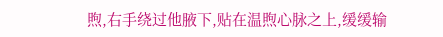煦,右手绕过他腋下,贴在温煦心脉之上,缓缓输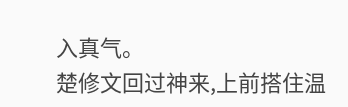入真气。
楚修文回过神来,上前搭住温